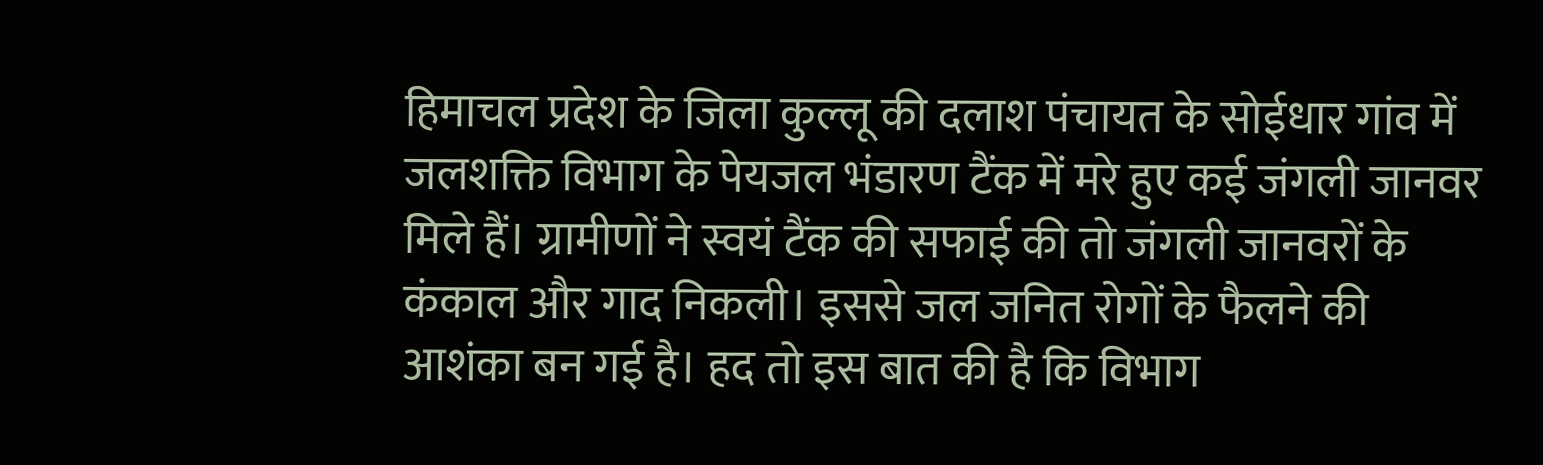हिमाचल प्रदेश के जिला कुल्लू की दलाश पंचायत के सोईधार गांव में जलशक्ति विभाग के पेयजल भंडारण टैंक में मरे हुए कई जंगली जानवर मिले हैं। ग्रामीणों ने स्वयं टैंक की सफाई की तो जंगली जानवरों के कंकाल और गाद निकली। इससे जल जनित रोगों के फैलने की आशंका बन गई है। हद तो इस बात की है कि विभाग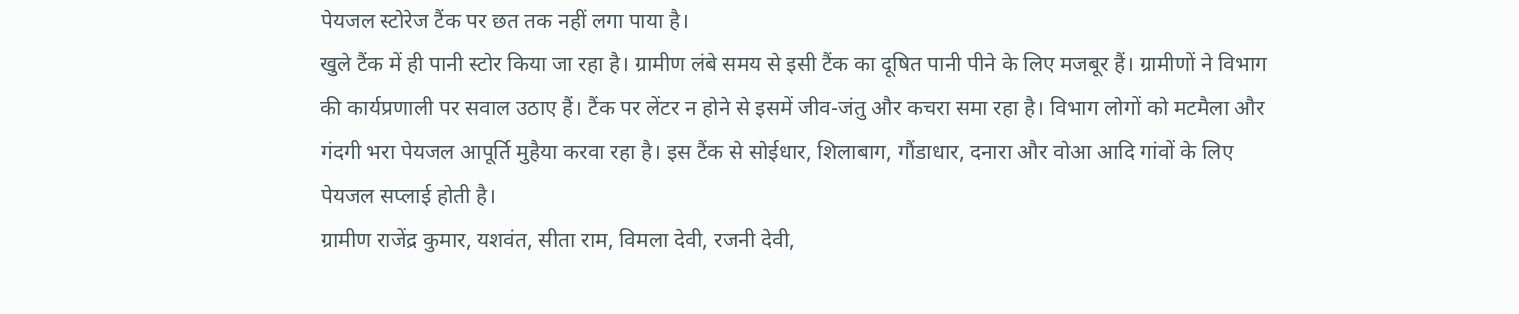पेयजल स्टोरेज टैंक पर छत तक नहीं लगा पाया है।
खुले टैंक में ही पानी स्टोर किया जा रहा है। ग्रामीण लंबे समय से इसी टैंक का दूषित पानी पीने के लिए मजबूर हैं। ग्रामीणों ने विभाग की कार्यप्रणाली पर सवाल उठाए हैं। टैंक पर लेंटर न होने से इसमें जीव-जंतु और कचरा समा रहा है। विभाग लोगों को मटमैला और गंदगी भरा पेयजल आपूर्ति मुहैया करवा रहा है। इस टैंक से सोईधार, शिलाबाग, गौंडाधार, दनारा और वोआ आदि गांवों के लिए पेयजल सप्लाई होती है।
ग्रामीण राजेंद्र कुमार, यशवंत, सीता राम, विमला देवी, रजनी देवी,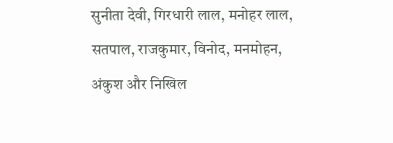सुनीता देवी, गिरधारी लाल, मनोहर लाल, सतपाल, राजकुमार, विनोद, मनमोहन, अंकुश और निखिल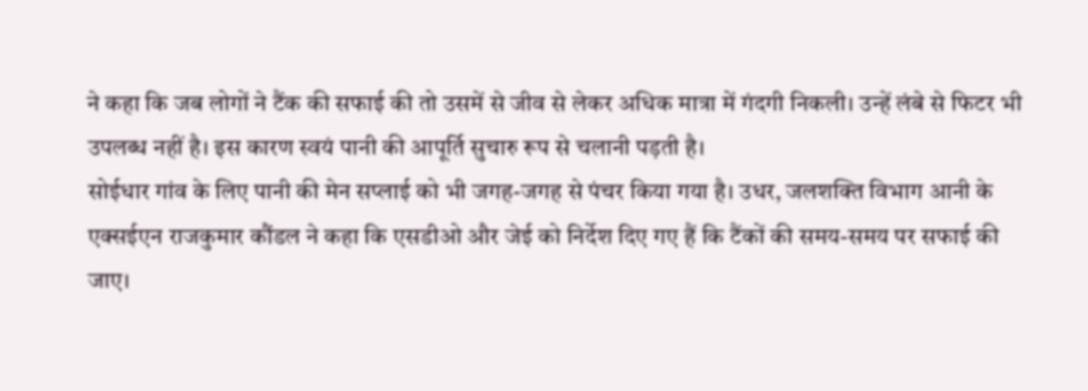ने कहा कि जब लोगों ने टैंक की सफाई की तो उसमें से जीव से लेकर अधिक मात्रा में गंदगी निकली। उन्हें लंबे से फिटर भी उपलब्ध नहीं है। इस कारण स्वयं पानी की आपूर्ति सुचारु रूप से चलानी पड़ती है।
सोईधार गांव के लिए पानी की मेन सप्लाई को भी जगह-जगह से पंचर किया गया है। उधर, जलशक्ति विभाग आनी के एक्सईएन राजकुमार कौंडल ने कहा कि एसडीओ और जेई को निर्देश दिए गए हैं कि टैंकों की समय-समय पर सफाई की जाए।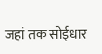जहां तक सोईधार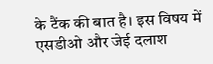के टैंक की बात है। इस विषय में एसडीओ और जेई दलाश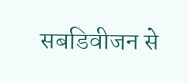सबडिवीजन से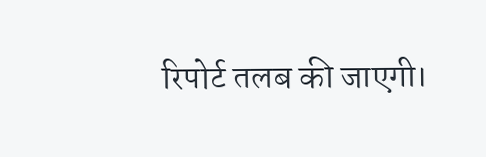रिपोर्ट तलब की जाएगी।